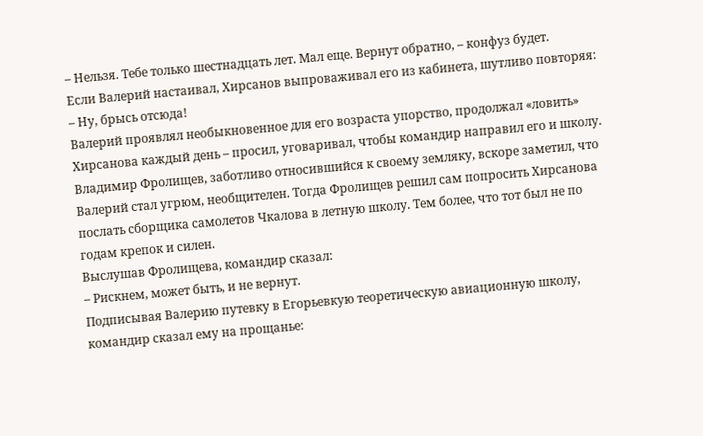– Нельзя. Тебе только шестнадцать лет. Мал еще. Вернут обратно, – конфуз будет.
Если Валерий настаивал, Хирсанов выпроваживал его из кабинета, шутливо повторяя:
– Ну, брысь отсюда!
Валерий проявлял необыкновенное для его возраста упорство, продолжал «ловить» Хирсанова каждый день – просил, уговаривал, чтобы командир направил его и школу.
Владимир Фролищев, заботливо относившийся к своему земляку, вскоре заметил, что Валерий стал угрюм, необщителен. Тогда Фролищев решил сам попросить Хирсанова послать сборщика самолетов Чкалова в летную школу. Тем более, что тот был не по годам крепок и силен.
Выслушав Фролищева, командир сказал:
– Рискнем, может быть, и не вернут.
Подписывая Валерию путевку в Егорьевкую теоретическую авиационную школу, командир сказал ему на прощанье: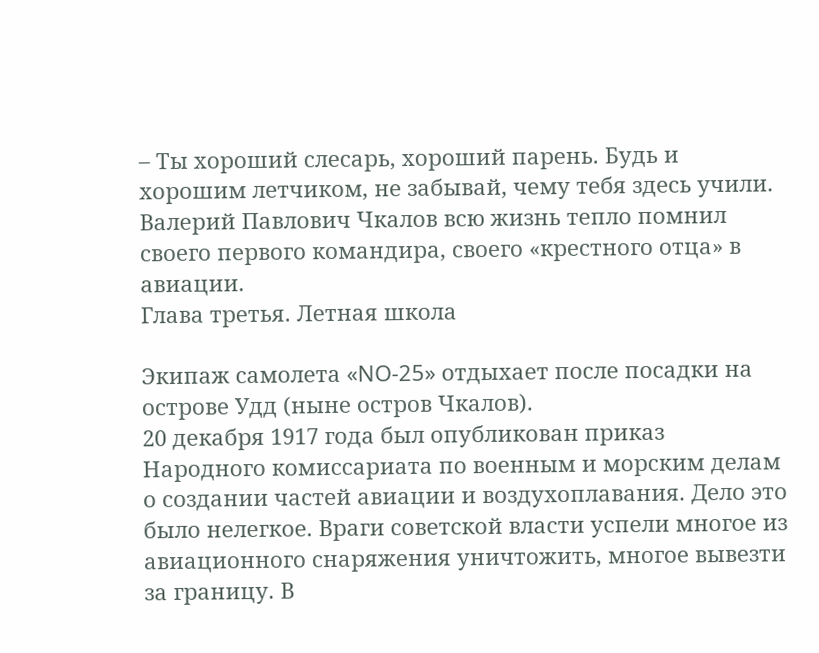– Ты хороший слесарь, хороший парень. Будь и хорошим летчиком, не забывай, чему тебя здесь учили.
Валерий Павлович Чкалов всю жизнь тепло помнил своего первого командира, своего «крестного отца» в авиации.
Глава третья. Летная школа

Экипаж самолета «NO-25» отдыхает после посадки на острове Удд (ныне остров Чкалов).
20 декабря 1917 года был опубликован приказ Народного комиссариата по военным и морским делам о создании частей авиации и воздухоплавания. Дело это было нелегкое. Враги советской власти успели многое из авиационного снаряжения уничтожить, многое вывезти за границу. В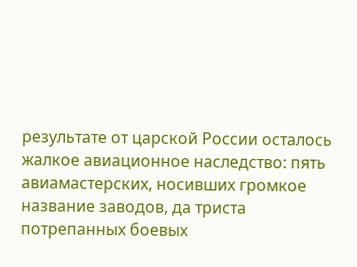результате от царской России осталось жалкое авиационное наследство: пять авиамастерских, носивших громкое название заводов, да триста потрепанных боевых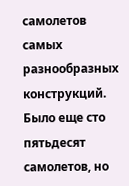самолетов самых разнообразных конструкций. Было еще сто пятьдесят самолетов, но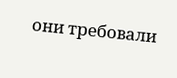они требовали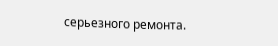серьезного ремонта.